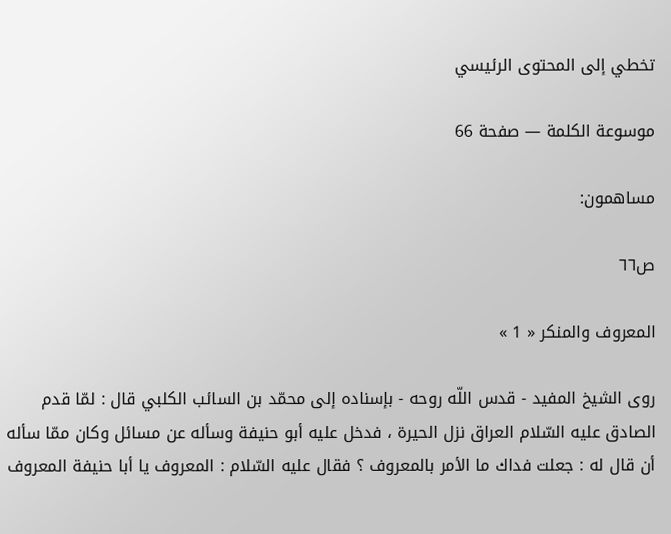تخطي إلى المحتوى الرئيسي

موسوعة الكلمة — صفحة 66

مساهمون:

ص٦٦

المعروف والمنكر « 1 »

روى الشيخ المفيد - قدس اللّه روحه - بإسناده إلى محمّد بن السائب الكلبي قال : لمّا قدم الصادق عليه السّلام العراق نزل الحيرة ، فدخل عليه أبو حنيفة وسأله عن مسائل وكان ممّا سأله أن قال له : جعلت فداك ما الأمر بالمعروف ؟ فقال عليه السّلام : المعروف يا أبا حنيفة المعروف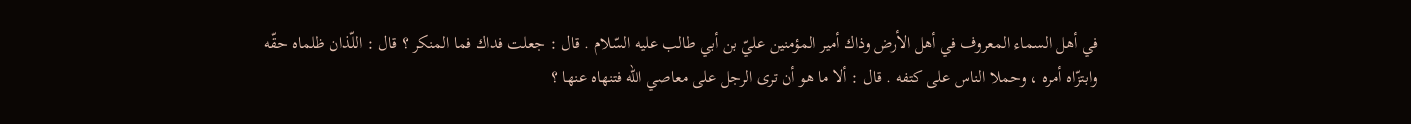في أهل السماء المعروف في أهل الأرض وذاك أمير المؤمنين عليّ بن أبي طالب عليه السّلام . قال : جعلت فداك فما المنكر ؟ قال : اللّذان ظلماه حقّه وابتزّاه أمره ، وحملا الناس على كتفه . قال : ألا ما هو أن ترى الرجل على معاصي اللّه فتنهاه عنها ؟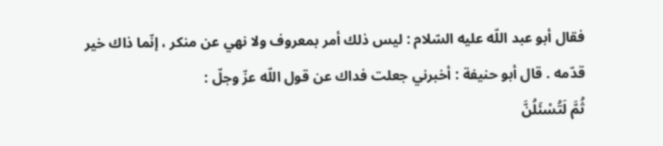فقال أبو عبد اللّه عليه السّلام : ليس ذلك أمر بمعروف ولا نهي عن منكر ، إنّما ذاك خير قدّمه . قال أبو حنيفة : أخبرني جعلت فداك عن قول اللّه عزّ وجلّ :
ثُمَّ لَتُسْئَلُنَّ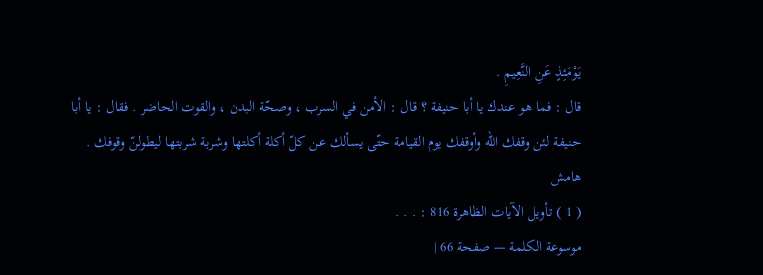يَوْمَئِذٍ عَنِ النَّعِيمِ .
قال : فما هو عندك يا أبا حنيفة ؟ قال : الأمن في السرب ، وصحّة البدن ، والقوت الحاضر . فقال : يا أبا حنيفة لئن وقفك اللّه وأوقفك يوم القيامة حتّى يسألك عن كلّ أكلة أكلتها وشربة شربتها ليطولنّ وقوفك .
هامش
( 1 ) تأويل الآيات الظاهرة 816 : . . .
موسوعة الكلمة — صفحة 66 |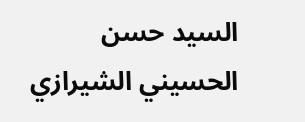السيد حسن الحسيني الشيرازي